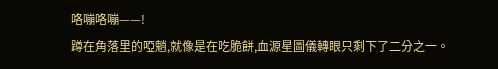咯嘣咯嘣——!
蹲在角落里的啞魈,就像是在吃脆餅,血源星圖儀轉眼只剩下了二分之一。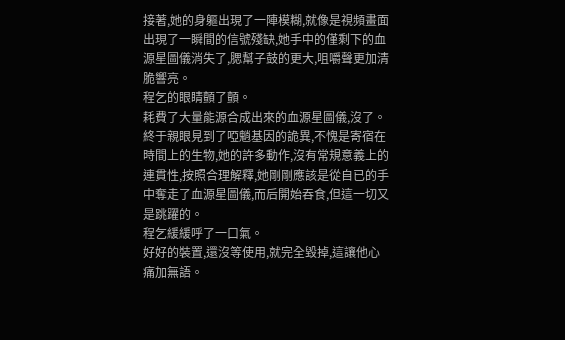接著,她的身軀出現了一陣模糊,就像是視頻畫面出現了一瞬間的信號殘缺,她手中的僅剩下的血源星圖儀消失了,腮幫子鼓的更大,咀嚼聲更加清脆響亮。
程乞的眼睛顫了顫。
耗費了大量能源合成出來的血源星圖儀,沒了。
終于親眼見到了啞魈基因的詭異,不愧是寄宿在時間上的生物,她的許多動作,沒有常規意義上的連貫性,按照合理解釋,她剛剛應該是從自已的手中奪走了血源星圖儀,而后開始吞食,但這一切又是跳躍的。
程乞緩緩呼了一口氣。
好好的裝置,還沒等使用,就完全毀掉,這讓他心痛加無語。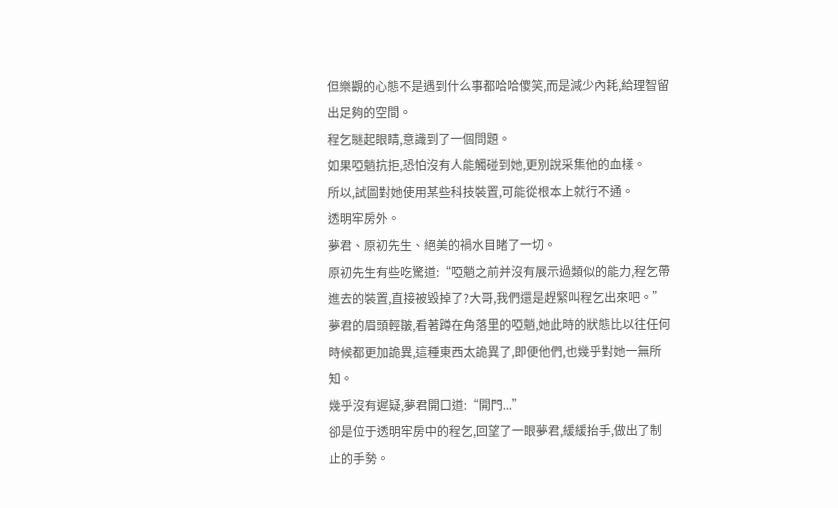但樂觀的心態不是遇到什么事都哈哈傻笑,而是減少內耗,給理智留出足夠的空間。
程乞瞇起眼睛,意識到了一個問題。
如果啞魈抗拒,恐怕沒有人能觸碰到她,更別說采集他的血樣。
所以,試圖對她使用某些科技裝置,可能從根本上就行不通。
透明牢房外。
夢君、原初先生、絕美的禍水目睹了一切。
原初先生有些吃驚道:“啞魈之前并沒有展示過類似的能力,程乞帶進去的裝置,直接被毀掉了?大哥,我們還是趕緊叫程乞出來吧。”
夢君的眉頭輕皺,看著蹲在角落里的啞魈,她此時的狀態比以往任何時候都更加詭異,這種東西太詭異了,即便他們,也幾乎對她一無所知。
幾乎沒有遲疑,夢君開口道:“開門...”
卻是位于透明牢房中的程乞,回望了一眼夢君,緩緩抬手,做出了制止的手勢。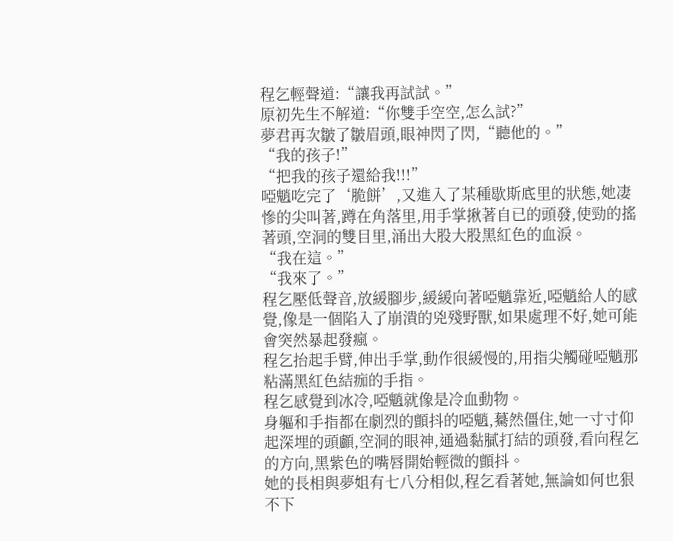程乞輕聲道:“讓我再試試。”
原初先生不解道:“你雙手空空,怎么試?”
夢君再次皺了皺眉頭,眼神閃了閃,“聽他的。”
“我的孩子!”
“把我的孩子還給我!!!”
啞魈吃完了‘脆餅’,又進入了某種歇斯底里的狀態,她凄慘的尖叫著,蹲在角落里,用手掌揪著自已的頭發,使勁的搖著頭,空洞的雙目里,涌出大股大股黑紅色的血淚。
“我在這。”
“我來了。”
程乞壓低聲音,放緩腳步,緩緩向著啞魈靠近,啞魈給人的感覺,像是一個陷入了崩潰的兇殘野獸,如果處理不好,她可能會突然暴起發瘋。
程乞抬起手臂,伸出手掌,動作很緩慢的,用指尖觸碰啞魈那粘滿黑紅色結痂的手指。
程乞感覺到冰冷,啞魈就像是冷血動物。
身軀和手指都在劇烈的顫抖的啞魈,驀然僵住,她一寸寸仰起深埋的頭顱,空洞的眼神,通過黏膩打結的頭發,看向程乞的方向,黑紫色的嘴唇開始輕微的顫抖。
她的長相與夢姐有七八分相似,程乞看著她,無論如何也狠不下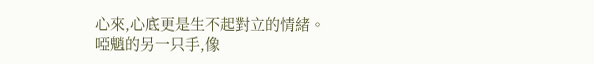心來,心底更是生不起對立的情緒。
啞魈的另一只手,像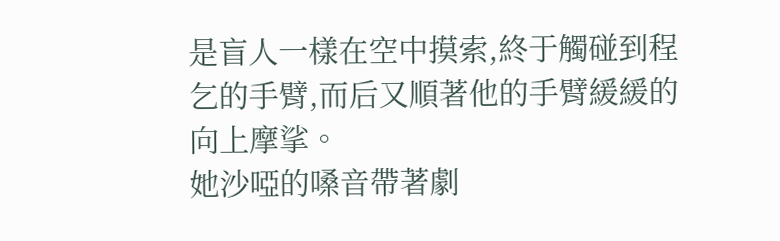是盲人一樣在空中摸索,終于觸碰到程乞的手臂,而后又順著他的手臂緩緩的向上摩挲。
她沙啞的嗓音帶著劇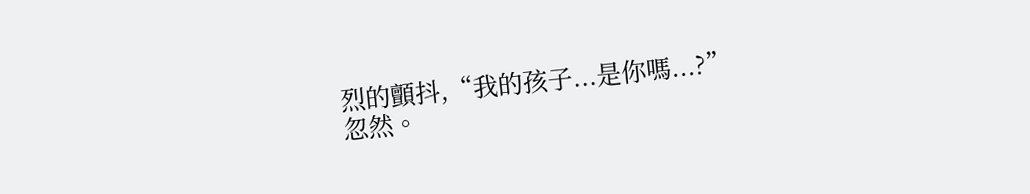烈的顫抖,“我的孩子...是你嗎...?”
忽然。